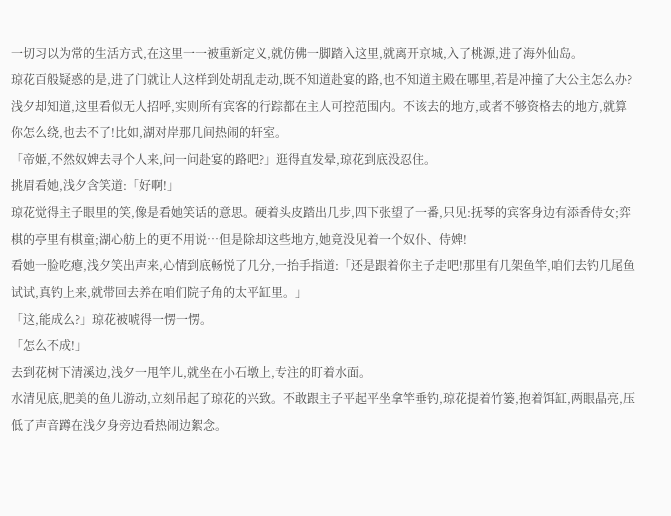一切习以为常的生活方式,在这里一一被重新定义,就仿佛一脚踏入这里,就离开京城,入了桃源,进了海外仙岛。
琼花百般疑惑的是,进了门就让人这样到处胡乱走动,既不知道赴宴的路,也不知道主殿在哪里,若是冲撞了大公主怎么办?
浅夕却知道,这里看似无人招呼,实则所有宾客的行踪都在主人可控范围内。不该去的地方,或者不够资格去的地方,就算你怎么绕,也去不了!比如,湖对岸那几间热闹的轩室。
「帝姬,不然奴婢去寻个人来,问一问赴宴的路吧?」逛得直发晕,琼花到底没忍住。
挑眉看她,浅夕含笑道:「好啊!」
琼花觉得主子眼里的笑,像是看她笑话的意思。硬着头皮踏出几步,四下张望了一番,只见:抚琴的宾客身边有添香侍女;弈棋的亭里有棋童;湖心舫上的更不用说…但是除却这些地方,她竟没见着一个奴仆、侍婢!
看她一脸吃瘪,浅夕笑出声来,心情到底畅悦了几分,一抬手指道:「还是跟着你主子走吧!那里有几架鱼竿,咱们去钓几尾鱼试试,真钓上来,就带回去养在咱们院子角的太平缸里。」
「这,能成么?」琼花被唬得一愣一愣。
「怎么不成!」
去到花树下清溪边,浅夕一甩竿儿,就坐在小石墩上,专注的盯着水面。
水清见底,肥美的鱼儿游动,立刻吊起了琼花的兴致。不敢跟主子平起平坐拿竿垂钓,琼花提着竹篓,抱着饵缸,两眼晶亮,压低了声音蹲在浅夕身旁边看热闹边絮念。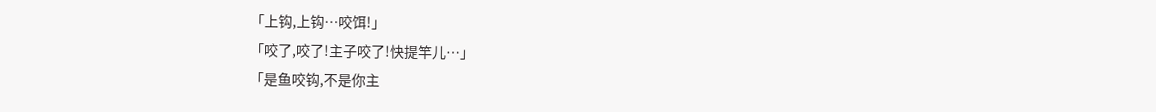「上钩,上钩…咬饵!」
「咬了,咬了!主子咬了!快提竿儿…」
「是鱼咬钩,不是你主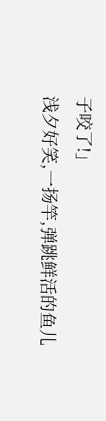子咬了!」
浅夕好笑,一扬竿,弹跳鲜活的鱼儿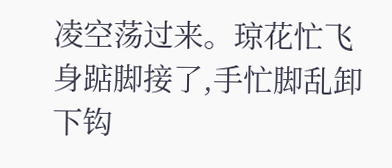凌空荡过来。琼花忙飞身踮脚接了,手忙脚乱卸下钩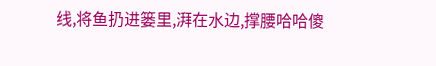线,将鱼扔进篓里,湃在水边,撑腰哈哈傻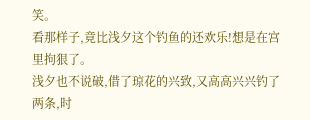笑。
看那样子,竟比浅夕这个钓鱼的还欢乐!想是在宫里拘狠了。
浅夕也不说破,借了琼花的兴致,又高高兴兴钓了两条,时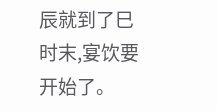辰就到了巳时末,宴饮要开始了。